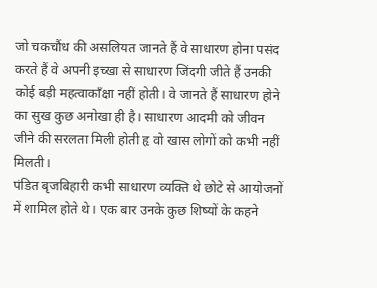जो चकचौंध की असलियत जानते हैं वे साधारण होना पसंद करते हैं वे अपनी इच्खा से साधारण जिंदगी जीते हैं उनकी कोई बड़ी महत्वाकाँक्षा नहीं होती। वे जानते हैं साधारण होने का सुख कुछ अनोखा ही है। साधारण आदमी को जीवन जीने की सरलता मिली होती हृ वो खास लोगों को कभी नहीं मिलती।
पंडित बृजबिहारी कभी साधारण व्यक्ति थे छोटे से आयोजनों में शामिल होते थे। एक बार उनके कुछ शिष्यों के कहने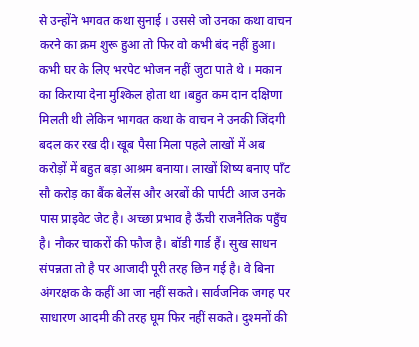से उन्होंने भगवत कथा सुनाई । उससे जो उनका कथा वाचन करने का क्रम शुरू हुआ तो फिर वो कभी बंद नहीं हुआ। कभी घर के लिए भरपेट भोजन नहीं जुटा पाते थे । मकान का किराया देना मुश्किल होता था ।बहुत कम दान दक्षिणा मिलती थी लेकिन भागवत कथा के वाचन ने उनकी जिंदगी बदल कर रख दी। खूब पैसा मिला पहले लाखों में अब करोड़ों में बहुत बड़ा आश्रम बनाया। लाखों शिष्य बनाए पाँट सौ करोड़ का बैंक बेलेंस और अरबों की पार्पटी आज उनके पास प्राइवेट जेट है। अच्छा प्रभाव है ऊँची राजनैतिक पहुँच है। नौकर चाकरों की फौज है। बॉडी गार्ड हैं। सुख साधन संपन्नता तो है पर आजादी पूरी तरह छिन गई है। वे बिना अंगरक्षक के कहीं आ जा नहीं सकते। सार्वजनिक जगह पर साधारण आदमी की तरह घूम फिर नहीं सकते। दुश्मनों की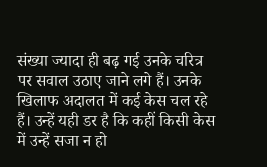संख्या ज्यादा ही बढ़ गई उनके चरित्र पर सवाल उठाए जाने लगे हैं। उनके खिलाफ अदालत में कई केस चल रहे हैं। उन्हें यही डर है कि कहीं किसी केस में उन्हें सजा न हो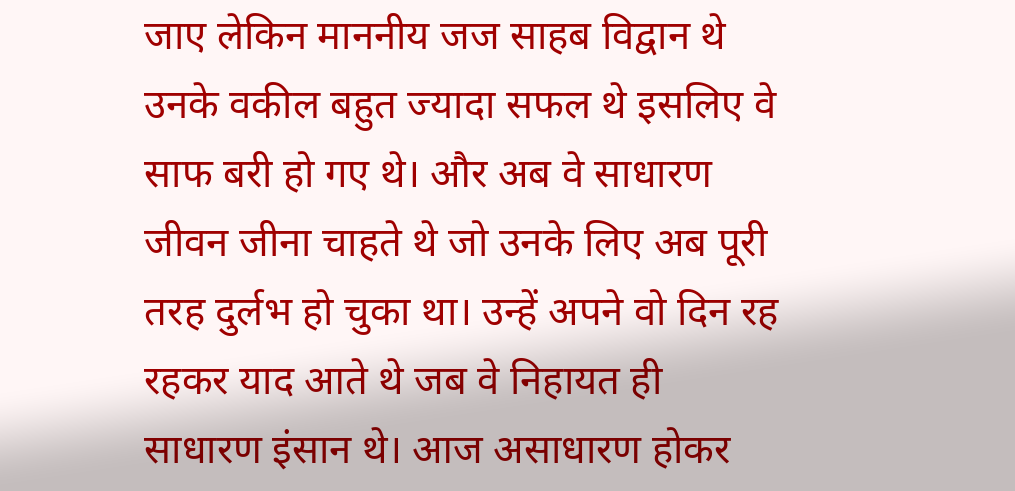जाए लेकिन माननीय जज साहब विद्वान थे उनके वकील बहुत ज्यादा सफल थे इसलिए वे साफ बरी हो गए थे। और अब वे साधारण जीवन जीना चाहते थे जो उनके लिए अब पूरी तरह दुर्लभ हो चुका था। उन्हें अपने वो दिन रह रहकर याद आते थे जब वे निहायत ही साधारण इंसान थे। आज असाधारण होकर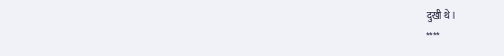दुखी थे।
****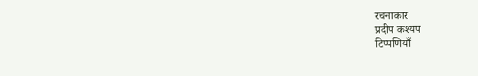रचनाकार
प्रदीप कश्यप
टिप्पणियाँ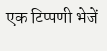एक टिप्पणी भेजें